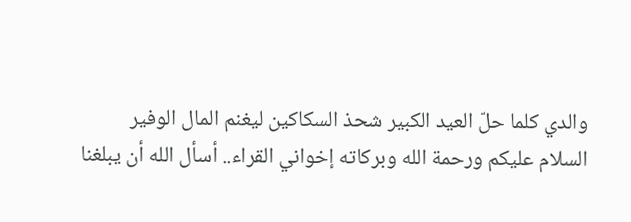والدي كلما حلّ العيد الكبير شحذ السكاكين ليغنم المال الوفير
السلام عليكم ورحمة الله وبركاته إخواني القراء.. أسأل الله أن يبلغنا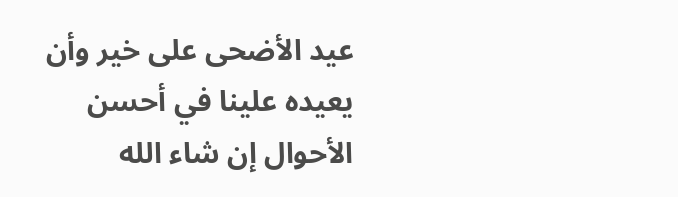عيد الأضحى على خير وأن يعيده علينا في أحسن الأحوال إن شاء الله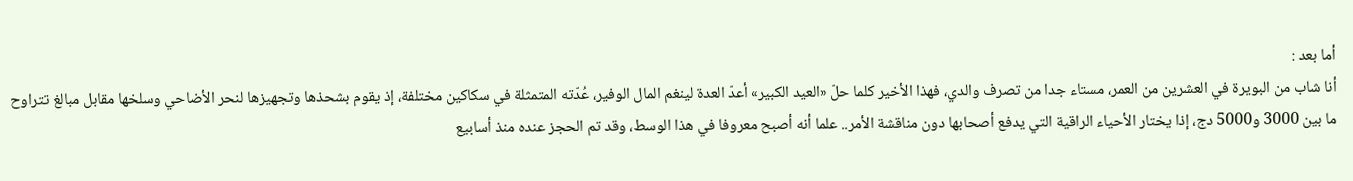أما بعد :
أنا شاب من البويرة في العشرين من العمر، مستاء جدا من تصرف والدي، فهذا الأخير كلما حلّ «العيد الكبير» أعدّ العدة لينغم المال الوفير، عُدّته المتمثلة في سكاكين مختلفة، إذ يقوم بشحذها وتجهيزها لنحر الأضاحي وسلخها مقابل مبالغ تتراوح ما بين 3000 و5000 دج، إذا يختار الأحياء الراقية التي يدفع أصحابها دون مناقشة الأمر.. علما أنه أصبح معروفا في هذا الوسط، وقد تم الحجز عنده منذ أسابيع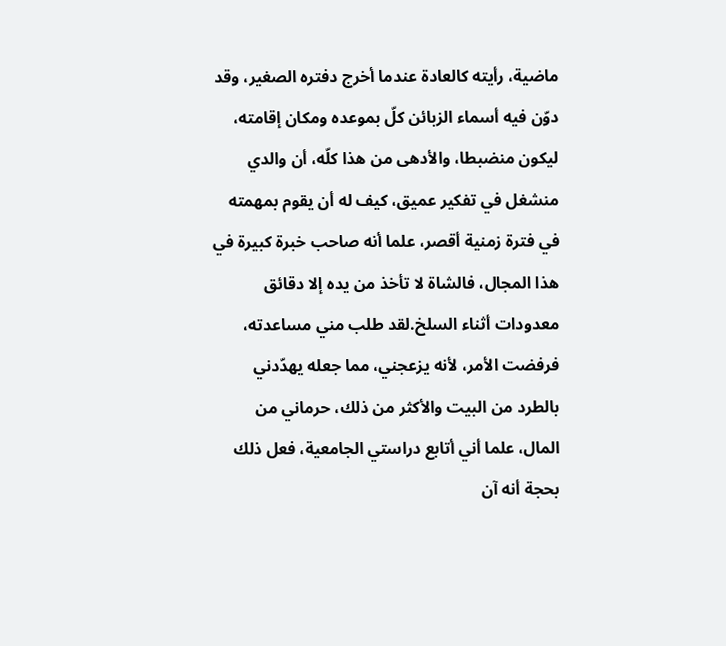ماضية، رأيته كالعادة عندما أخرج دفتره الصغير، وقد دوّن فيه أسماء الزبائن كلّ بموعده ومكان إقامته، ليكون منضبطا، والأدهى من هذا كلّه، أن والدي منشغل في تفكير عميق، كيف له أن يقوم بمهمته في فترة زمنية أقصر، علما أنه صاحب خبرة كبيرة في هذا المجال، فالشاة لا تأخذ من يده إلا دقائق معدودات أثناء السلخ.لقد طلب مني مساعدته، فرفضت الأمر، لأنه يزعجني، مما جعله يهدّدني بالطرد من البيت والأكثر من ذلك، حرماني من المال، علما أني أتابع دراستي الجامعية، فعل ذلك بحجة أنه آن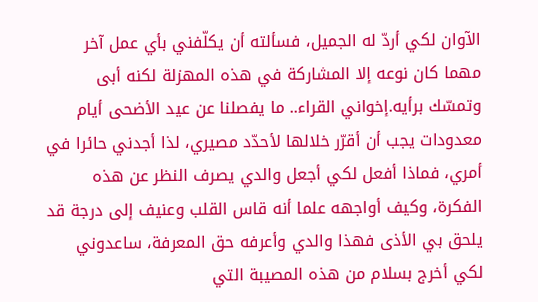الآوان لكي أردّ له الجميل، فسألته أن يكلّفني بأي عمل آخر مهما كان نوعه إلا المشاركة في هذه المهزلة لكنه أبى وتمسّك برأيه.إخواني القراء.. ما يفصلنا عن عيد الأضحى أيام معدودات يجب أن أقرّر خلالها لأحدّد مصيري، لذا أجدني حائرا في أمري، فماذا أفعل لكي أجعل والدي يصرف النظر عن هذه الفكرة، وكيف أواجهه علما أنه قاس القلب وعنيف إلى درجة قد يلحق بي الأذى فهذا والدي وأعرفه حق المعرفة، ساعدوني لكي أخرج بسلام من هذه المصيبة التي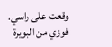وقعت على راسي.
فوزي من البويرة